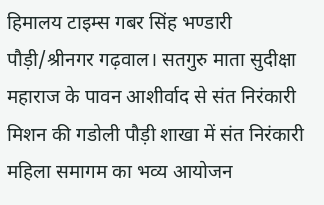हिमालय टाइम्स गबर सिंह भण्डारी
पौड़ी/श्रीनगर गढ़वाल। सतगुरु माता सुदीक्षा महाराज के पावन आशीर्वाद से संत निरंकारी मिशन की गडोली पौड़ी शाखा में संत निरंकारी महिला समागम का भव्य आयोजन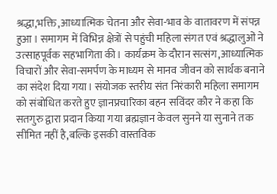श्रद्धा,भक्ति,आध्यात्मिक चेतना और सेवा-भाव के वातावरण में संपन्न हुआ। समागम में विभिन्न क्षेत्रों से पहुंची महिला संगत एवं श्रद्धालुओं ने उत्साहपूर्वक सहभागिता की। कार्यक्रम के दौरान सत्संग,आध्यात्मिक विचारों और सेवा-समर्पण के माध्यम से मानव जीवन को सार्थक बनाने का संदेश दिया गया। संयोजक स्तरीय संत निरंकारी महिला समागम को संबोधित करते हुए ज्ञानप्रचारिका बहन सविंदर कौर ने कहा कि सतगुरु द्वारा प्रदान किया गया ब्रह्मज्ञान केवल सुनने या सुनाने तक सीमित नहीं है,बल्कि इसकी वास्तविक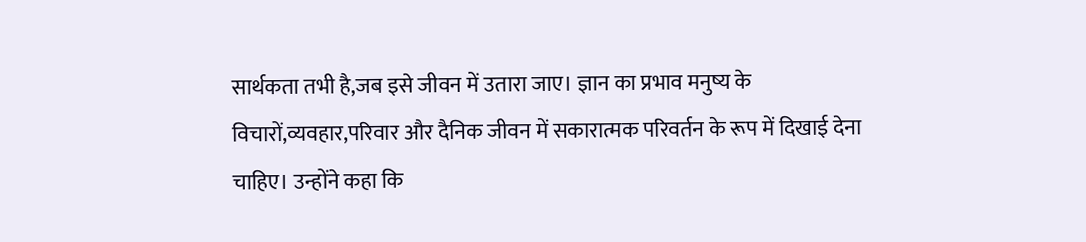सार्थकता तभी है,जब इसे जीवन में उतारा जाए। ज्ञान का प्रभाव मनुष्य के विचारों,व्यवहार,परिवार और दैनिक जीवन में सकारात्मक परिवर्तन के रूप में दिखाई देना चाहिए। उन्होंने कहा कि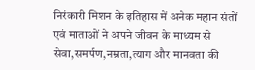निरंकारी मिशन के इतिहास में अनेक महान संतों एवं माताओं ने अपने जीवन के माध्यम से सेवा,समर्पण,नम्रता,त्याग और मानवता की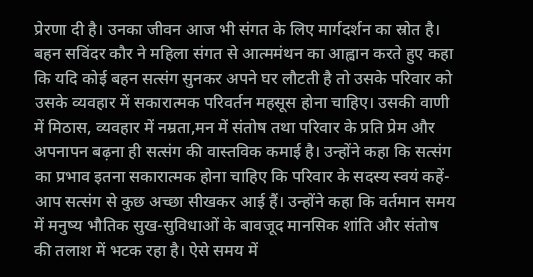प्रेरणा दी है। उनका जीवन आज भी संगत के लिए मार्गदर्शन का स्रोत है। बहन सविंदर कौर ने महिला संगत से आत्ममंथन का आह्वान करते हुए कहा कि यदि कोई बहन सत्संग सुनकर अपने घर लौटती है तो उसके परिवार को उसके व्यवहार में सकारात्मक परिवर्तन महसूस होना चाहिए। उसकी वाणी में मिठास, व्यवहार में नम्रता,मन में संतोष तथा परिवार के प्रति प्रेम और अपनापन बढ़ना ही सत्संग की वास्तविक कमाई है। उन्होंने कहा कि सत्संग का प्रभाव इतना सकारात्मक होना चाहिए कि परिवार के सदस्य स्वयं कहें-आप सत्संग से कुछ अच्छा सीखकर आई हैं। उन्होंने कहा कि वर्तमान समय में मनुष्य भौतिक सुख-सुविधाओं के बावजूद मानसिक शांति और संतोष की तलाश में भटक रहा है। ऐसे समय में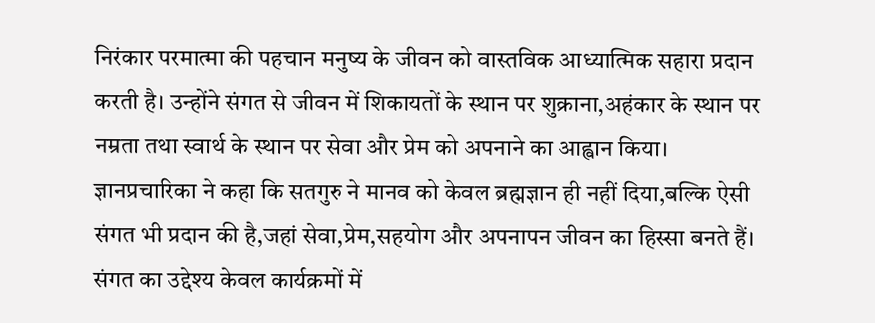निरंकार परमात्मा की पहचान मनुष्य के जीवन को वास्तविक आध्यात्मिक सहारा प्रदान करती है। उन्होंने संगत से जीवन में शिकायतों के स्थान पर शुक्राना,अहंकार के स्थान पर नम्रता तथा स्वार्थ के स्थान पर सेवा और प्रेम को अपनाने का आह्वान किया। ज्ञानप्रचारिका ने कहा कि सतगुरु ने मानव को केवल ब्रह्मज्ञान ही नहीं दिया,बल्कि ऐसी संगत भी प्रदान की है,जहां सेवा,प्रेम,सहयोग और अपनापन जीवन का हिस्सा बनते हैं। संगत का उद्देश्य केवल कार्यक्रमों में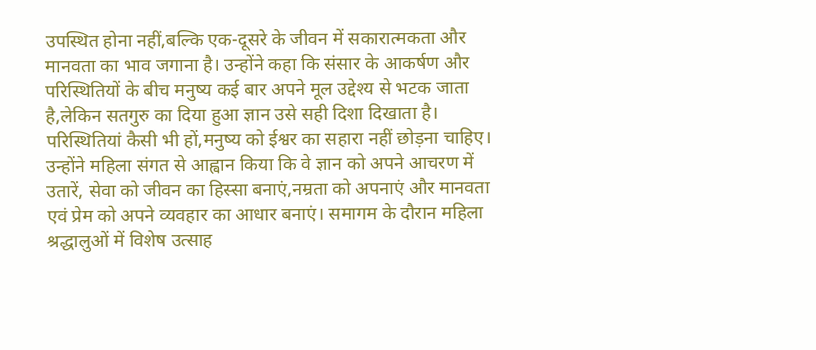उपस्थित होना नहीं,बल्कि एक-दूसरे के जीवन में सकारात्मकता और मानवता का भाव जगाना है। उन्होंने कहा कि संसार के आकर्षण और परिस्थितियों के बीच मनुष्य कई बार अपने मूल उद्देश्य से भटक जाता है,लेकिन सतगुरु का दिया हुआ ज्ञान उसे सही दिशा दिखाता है। परिस्थितियां कैसी भी हों,मनुष्य को ईश्वर का सहारा नहीं छोड़ना चाहिए। उन्होंने महिला संगत से आह्वान किया कि वे ज्ञान को अपने आचरण में उतारें, सेवा को जीवन का हिस्सा बनाएं,नम्रता को अपनाएं और मानवता एवं प्रेम को अपने व्यवहार का आधार बनाएं। समागम के दौरान महिला श्रद्धालुओं में विशेष उत्साह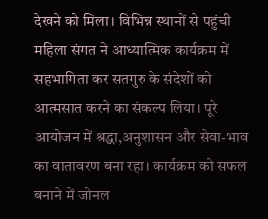देखने को मिला। विभिन्न स्थानों से पहुंची महिला संगत ने आध्यात्मिक कार्यक्रम में सहभागिता कर सतगुरु के संदेशों को आत्मसात करने का संकल्प लिया। पूरे आयोजन में श्रद्धा,अनुशासन और सेवा-भाव का वातावरण बना रहा। कार्यक्रम को सफल बनाने में जोनल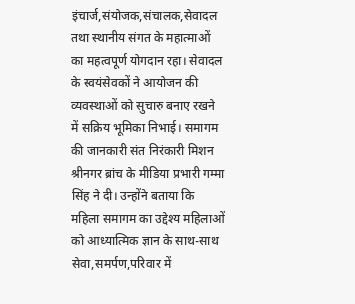इंचार्ज,संयोजक,संचालक,सेवादल तथा स्थानीय संगत के महात्माओं का महत्वपूर्ण योगदान रहा। सेवादल के स्वयंसेवकों ने आयोजन की व्यवस्थाओं को सुचारु बनाए रखने में सक्रिय भूमिका निभाई। समागम की जानकारी संत निरंकारी मिशन श्रीनगर ब्रांच के मीडिया प्रभारी गम्मा सिंह ने दी। उन्होंने बताया कि महिला समागम का उद्देश्य महिलाओं को आध्यात्मिक ज्ञान के साथ-साथ सेवा,समर्पण,परिवार में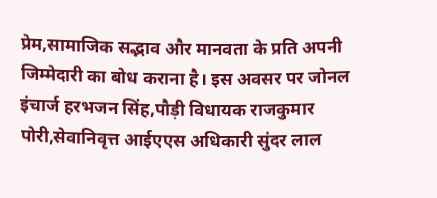प्रेम,सामाजिक सद्भाव और मानवता के प्रति अपनी जिम्मेदारी का बोध कराना है। इस अवसर पर जोनल इंचार्ज हरभजन सिंह,पौड़ी विधायक राजकुमार पोरी,सेवानिवृत्त आईएएस अधिकारी सुंदर लाल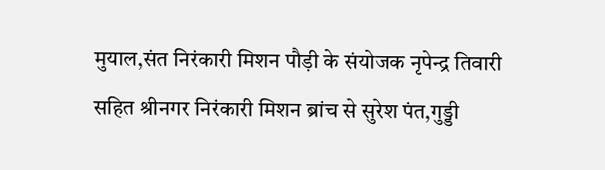मुयाल,संत निरंकारी मिशन पौड़ी के संयोजक नृपेन्द्र तिवारी सहित श्रीनगर निरंकारी मिशन ब्रांच से सुरेश पंत,गुड्डी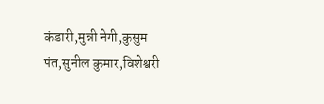कंडारी,मुन्नी नेगी,कुसुम पंत,सुनील कुमार,विशेश्वरी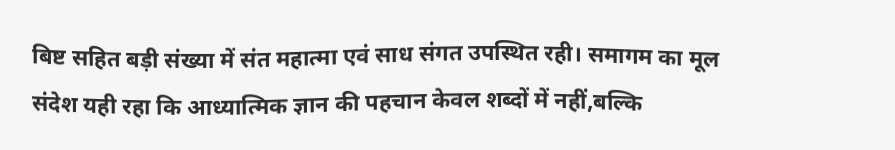बिष्ट सहित बड़ी संख्या में संत महात्मा एवं साध संगत उपस्थित रही। समागम का मूल संदेश यही रहा कि आध्यात्मिक ज्ञान की पहचान केवल शब्दों में नहीं,बल्कि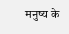मनुष्य के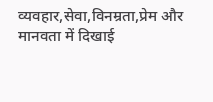व्यवहार,सेवा,विनम्रता,प्रेम और मानवता में दिखाई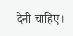देनी चाहिए।